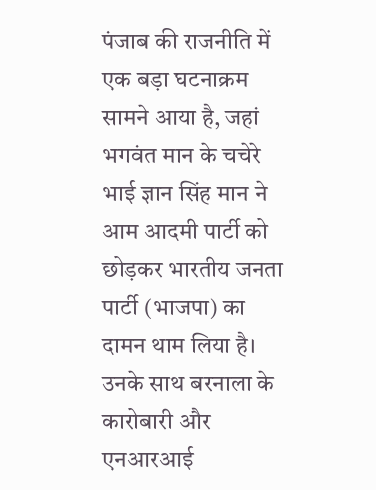पंजाब की राजनीति में एक बड़ा घटनाक्रम सामने आया है, जहां भगवंत मान के चचेरे भाई ज्ञान सिंह मान ने आम आदमी पार्टी को छोड़कर भारतीय जनता पार्टी (भाजपा) का दामन थाम लिया है। उनके साथ बरनाला के कारोबारी और एनआरआई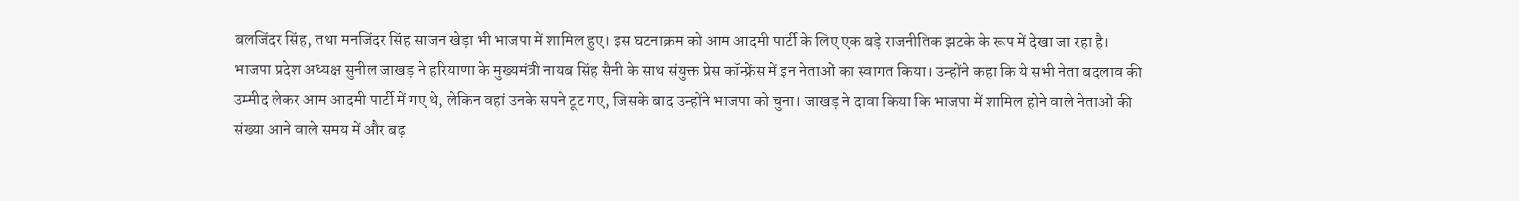बलजिंदर सिंह, तथा मनजिंदर सिंह साजन खेड़ा भी भाजपा में शामिल हुए। इस घटनाक्रम को आम आदमी पार्टी के लिए एक बड़े राजनीतिक झटके के रूप में देखा जा रहा है।
भाजपा प्रदेश अध्यक्ष सुनील जाखड़ ने हरियाणा के मुख्यमंत्री नायब सिंह सैनी के साथ संयुक्त प्रेस कॉन्फ्रेंस में इन नेताओं का स्वागत किया। उन्होंने कहा कि ये सभी नेता बदलाव की उम्मीद लेकर आम आदमी पार्टी में गए थे, लेकिन वहां उनके सपने टूट गए, जिसके बाद उन्होंने भाजपा को चुना। जाखड़ ने दावा किया कि भाजपा में शामिल होने वाले नेताओं की संख्या आने वाले समय में और बढ़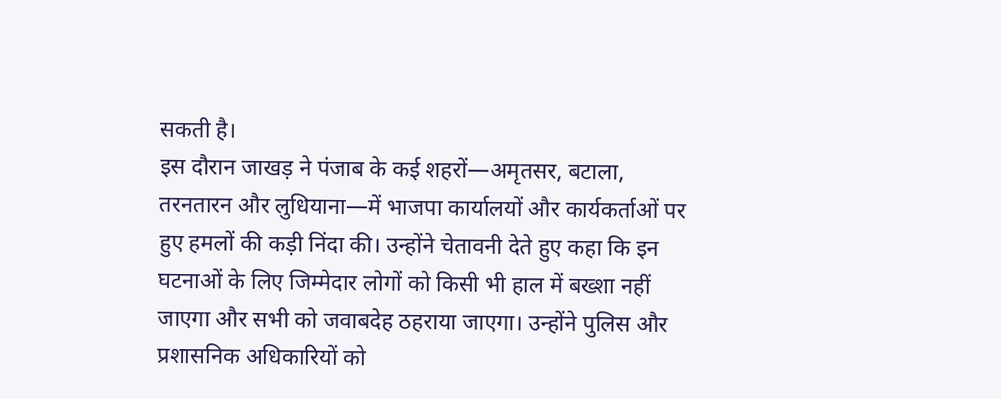सकती है।
इस दौरान जाखड़ ने पंजाब के कई शहरों—अमृतसर, बटाला, तरनतारन और लुधियाना—में भाजपा कार्यालयों और कार्यकर्ताओं पर हुए हमलों की कड़ी निंदा की। उन्होंने चेतावनी देते हुए कहा कि इन घटनाओं के लिए जिम्मेदार लोगों को किसी भी हाल में बख्शा नहीं जाएगा और सभी को जवाबदेह ठहराया जाएगा। उन्होंने पुलिस और प्रशासनिक अधिकारियों को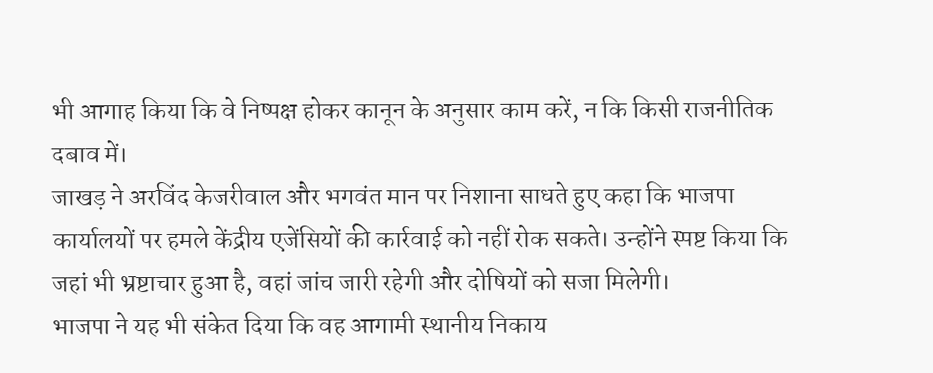भी आगाह किया कि वे निष्पक्ष होकर कानून के अनुसार काम करें, न कि किसी राजनीतिक दबाव में।
जाखड़ ने अरविंद केजरीवाल और भगवंत मान पर निशाना साधते हुए कहा कि भाजपा कार्यालयों पर हमले केंद्रीय एजेंसियों की कार्रवाई को नहीं रोक सकते। उन्होंने स्पष्ट किया कि जहां भी भ्रष्टाचार हुआ है, वहां जांच जारी रहेगी और दोषियों को सजा मिलेगी।
भाजपा ने यह भी संकेत दिया कि वह आगामी स्थानीय निकाय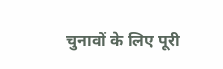चुनावों के लिए पूरी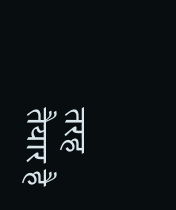तरह तैयार है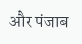और पंजाब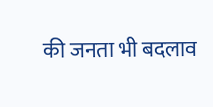की जनता भी बदलाव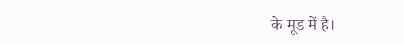के मूड में है।